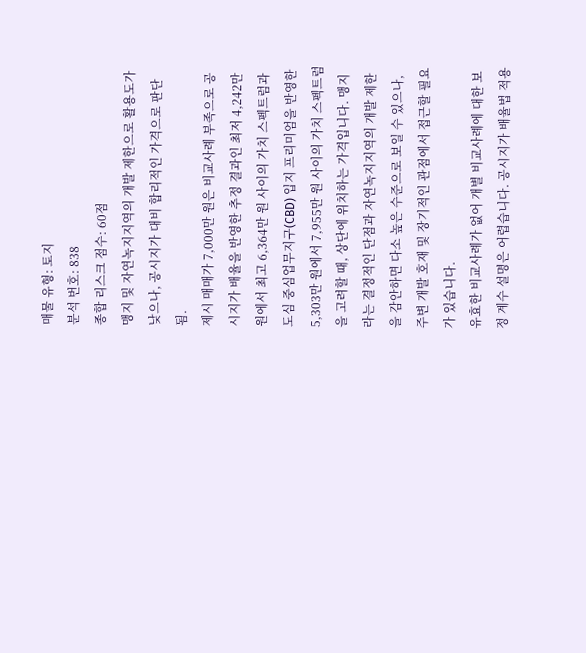매물 유형: 토지
분석 번호: 838
종합 리스크 점수: 60점
맹지 및 자연녹지지역의 개발 제한으로 활용도가 낮으나, 공시지가 대비 합리적인 가격으로 판단됨.
제시 매매가 7,000만 원은 비교사례 부족으로 공시지가 배율을 반영한 추정 결과인 최저 4,242만 원에서 최고 6,364만 원 사이의 가치 스펙트럼과 도심 중심업무지구(CBD) 입지 프리미엄을 반영한 5,303만 원에서 7,955만 원 사이의 가치 스펙트럼을 고려할 때, 상단에 위치하는 가격입니다. 맹지라는 결정적인 단점과 자연녹지지역의 개발 제한을 감안하면 다소 높은 수준으로 보일 수 있으나, 주변 개발 호재 및 장기적인 관점에서 접근할 필요가 있습니다.
유효한 비교사례가 없어 개별 비교사례에 대한 보정 계수 설명은 어렵습니다. 공시지가 배율법 적용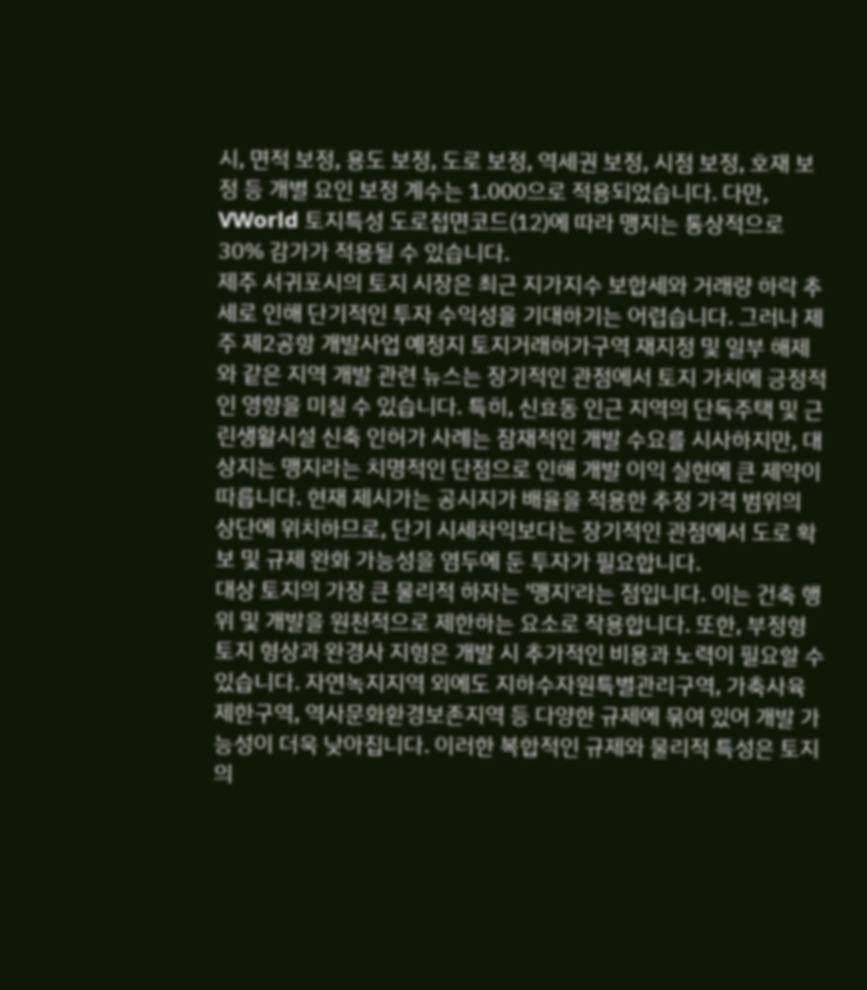시, 면적 보정, 용도 보정, 도로 보정, 역세권 보정, 시점 보정, 호재 보정 등 개별 요인 보정 계수는 1.000으로 적용되었습니다. 다만, VWorld 토지특성 도로접면코드(12)에 따라 맹지는 통상적으로 30% 감가가 적용될 수 있습니다.
제주 서귀포시의 토지 시장은 최근 지가지수 보합세와 거래량 하락 추세로 인해 단기적인 투자 수익성을 기대하기는 어렵습니다. 그러나 제주 제2공항 개발사업 예정지 토지거래허가구역 재지정 및 일부 해제와 같은 지역 개발 관련 뉴스는 장기적인 관점에서 토지 가치에 긍정적인 영향을 미칠 수 있습니다. 특히, 신효동 인근 지역의 단독주택 및 근린생활시설 신축 인허가 사례는 잠재적인 개발 수요를 시사하지만, 대상지는 맹지라는 치명적인 단점으로 인해 개발 이익 실현에 큰 제약이 따릅니다. 현재 제시가는 공시지가 배율을 적용한 추정 가격 범위의 상단에 위치하므로, 단기 시세차익보다는 장기적인 관점에서 도로 확보 및 규제 완화 가능성을 염두에 둔 투자가 필요합니다.
대상 토지의 가장 큰 물리적 하자는 '맹지'라는 점입니다. 이는 건축 행위 및 개발을 원천적으로 제한하는 요소로 작용합니다. 또한, 부정형 토지 형상과 완경사 지형은 개발 시 추가적인 비용과 노력이 필요할 수 있습니다. 자연녹지지역 외에도 지하수자원특별관리구역, 가축사육제한구역, 역사문화환경보존지역 등 다양한 규제에 묶여 있어 개발 가능성이 더욱 낮아집니다. 이러한 복합적인 규제와 물리적 특성은 토지의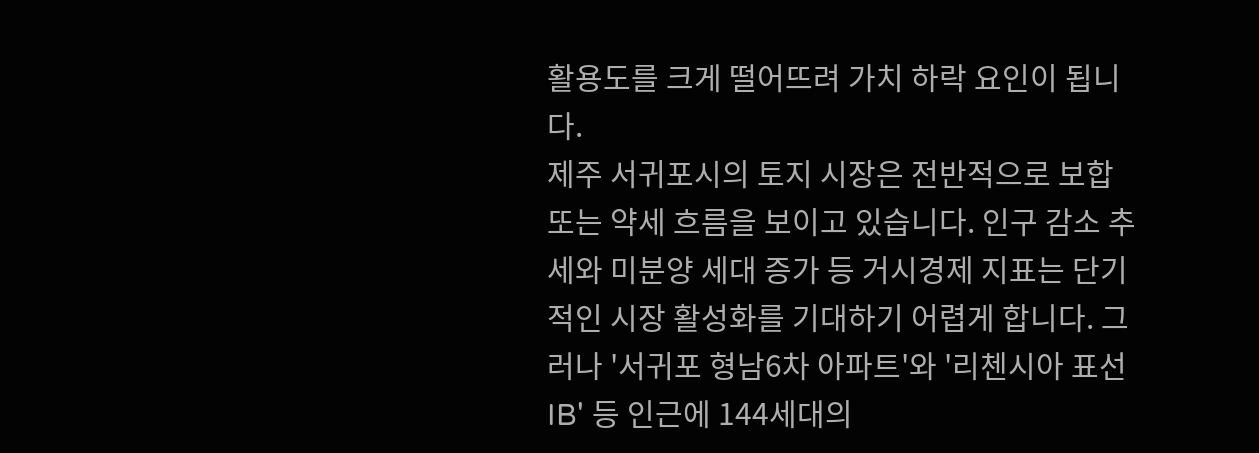활용도를 크게 떨어뜨려 가치 하락 요인이 됩니다.
제주 서귀포시의 토지 시장은 전반적으로 보합 또는 약세 흐름을 보이고 있습니다. 인구 감소 추세와 미분양 세대 증가 등 거시경제 지표는 단기적인 시장 활성화를 기대하기 어렵게 합니다. 그러나 '서귀포 형남6차 아파트'와 '리첸시아 표선 IB' 등 인근에 144세대의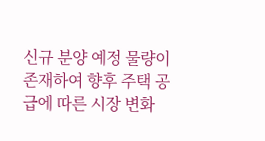신규 분양 예정 물량이 존재하여 향후 주택 공급에 따른 시장 변화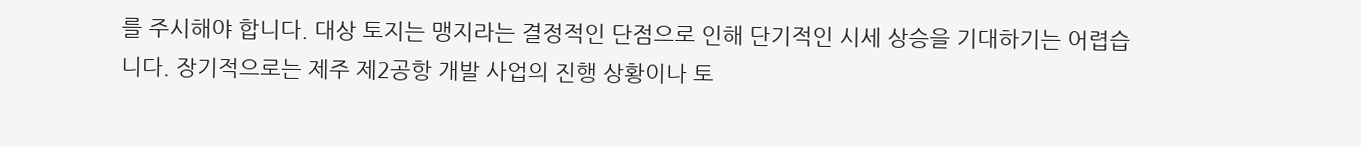를 주시해야 합니다. 대상 토지는 맹지라는 결정적인 단점으로 인해 단기적인 시세 상승을 기대하기는 어렵습니다. 장기적으로는 제주 제2공항 개발 사업의 진행 상황이나 토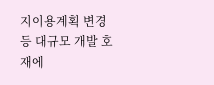지이용계획 변경 등 대규모 개발 호재에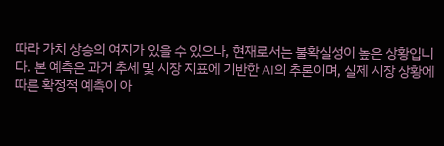따라 가치 상승의 여지가 있을 수 있으나, 현재로서는 불확실성이 높은 상황입니다. 본 예측은 과거 추세 및 시장 지표에 기반한 AI의 추론이며, 실제 시장 상황에 따른 확정적 예측이 아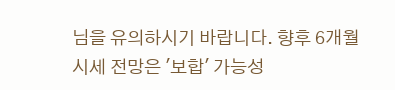님을 유의하시기 바랍니다. 향후 6개월 시세 전망은 '보합' 가능성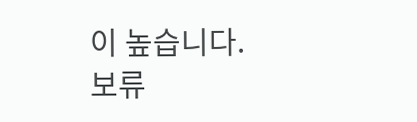이 높습니다.
보류